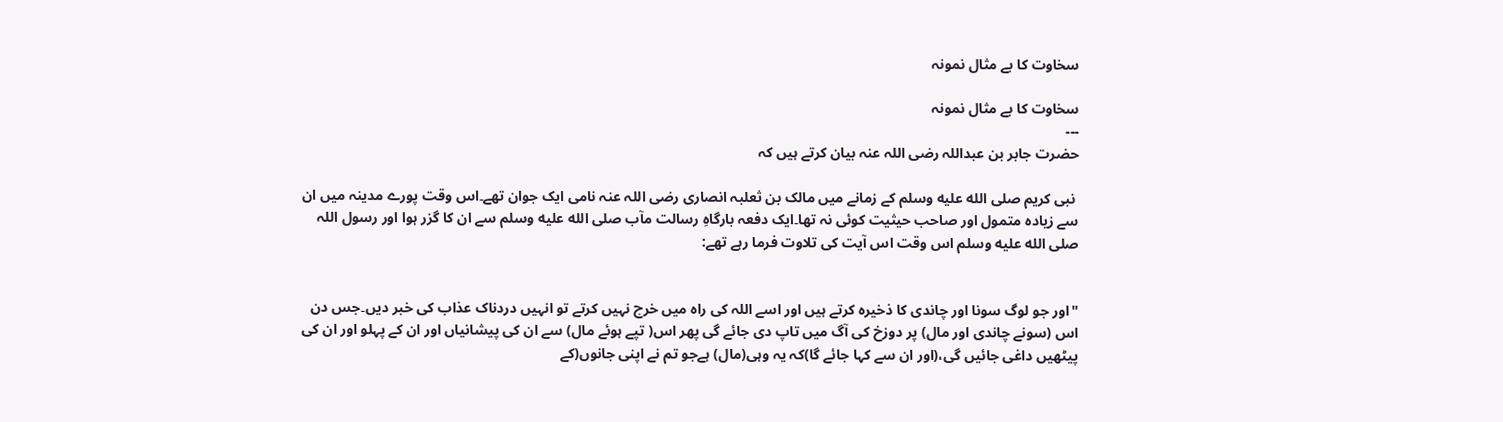سخاوت کا بے مثال نمونہ

سخاوت کا بے مثال نمونہ
---
حضرت جابر بن عبداللہ رضی اللہ عنہ بیان کرتے ہیں کہ

 نبی کریم صلى الله عليه وسلم کے زمانے میں مالک بن ثعلبہ انصاری رضی اللہ عنہ نامی ایک جوان تھے۔اس وقت پورے مدینہ میں ان سے زیادہ متمول اور صاحب حیثیت کوئی نہ تھا۔ایک دفعہ بارگاہِ رسالت مآب صلى الله عليه وسلم سے ان کا گزر ہوا اور رسول اللہ صلى الله عليه وسلم اس وقت اس آیت کی تلاوت فرما رہے تھے:


"اور جو لوگ سونا اور چاندی کا ذخیرہ کرتے ہیں اور اسے اللہ کی راہ میں خرچ نہیں کرتے تو انہیں دردناک عذاب کی خبر دیں۔جس دن اس (سونے چاندی اور مال) پر دوزخ کی آگ میں تاپ دی جائے گی پھر اس( تپے ہوئے مال) سے ان کی پیشانیاں اور ان کے پہلو اور ان کی پیٹھیں داغی جائیں گی،(اور ان سے کہا جائے گا)کہ یہ وہی(مال) ہےجو تم نے اپنی جانوں(کے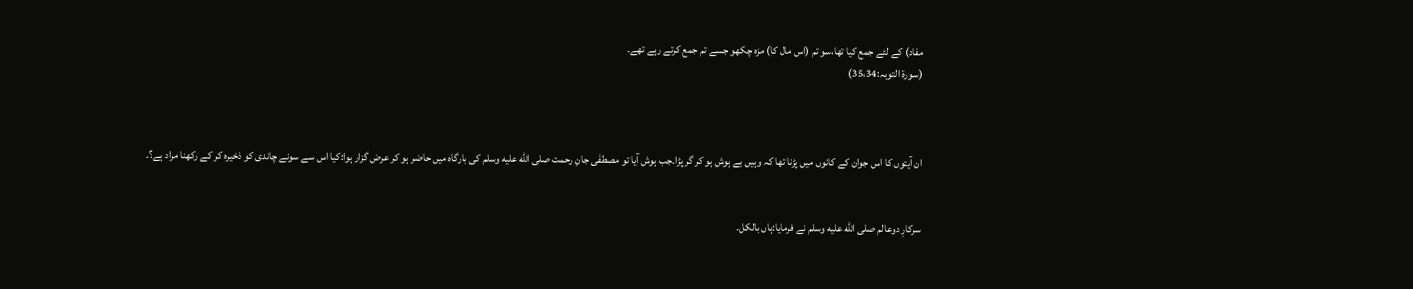مفاد) کے لئے جمع کیا تھا،سو تم (اس مال کا) مزہ چکھو جسے تم جمع کرتے رہے تھے۔
(سورۃ التوبہ:35،34)



ان آیتوں کا اس جوان کے کانوں میں پڑنا تھا کہ وہیں بے ہوش ہو کر گر پڑا۔جب ہوش آیا تو مصطفٰی جانِ رحمت صلى الله عليه وسلم کی بارگاہ میں حاضر ہو کر عرض گزار ہوا:کیا اس سے سونے چاندی کو ذخیرہ کر کے رکھنا مراد ہے؟۔


سرکارِ دوعالم صلى الله عليه وسلم نے فرمایا:ہاں بالکل۔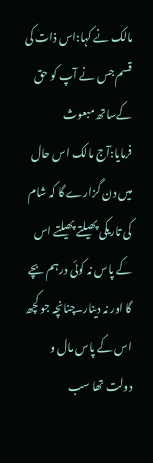مالک نے کہا:اس ذات کی قسم جس نے آپ کو حق کےساتھ مبعوث فرمایا:آج مالک اس حال میں دن گزارے گا کہ شام کی تاریکی پھیلتے پھیلتے اس کے پاس نہ کوئی درہم بچے گا اور نہ دینار۔چنانچہ جو کچھ اس کے پاس مال و دولت تھا سب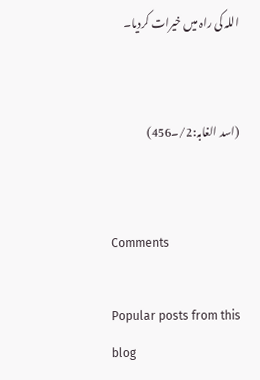اللہ کی راہ میں خیرات کردیا۔


(اسد الغابہ:2/۔456)


Comments

Popular posts from this blog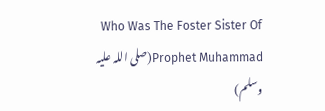Who Was The Foster Sister Of Prophet Muhammad(صلی اللہ علیہ وسلم)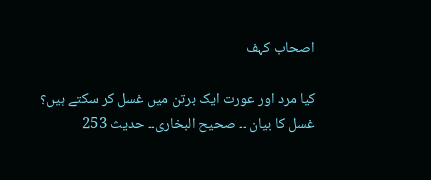اصحاب کہف

کیا مرد اور عورت ایک برتن میں غسل کر سکتے ہیں؟ غسل کا بیان ۔۔ صحیح البخاری۔۔ حدیث 253